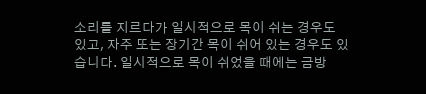소리를 지르다가 일시적으로 목이 쉬는 경우도 있고, 자주 또는 장기간 목이 쉬어 있는 경우도 있습니다. 일시적으로 목이 쉬었을 때에는 금방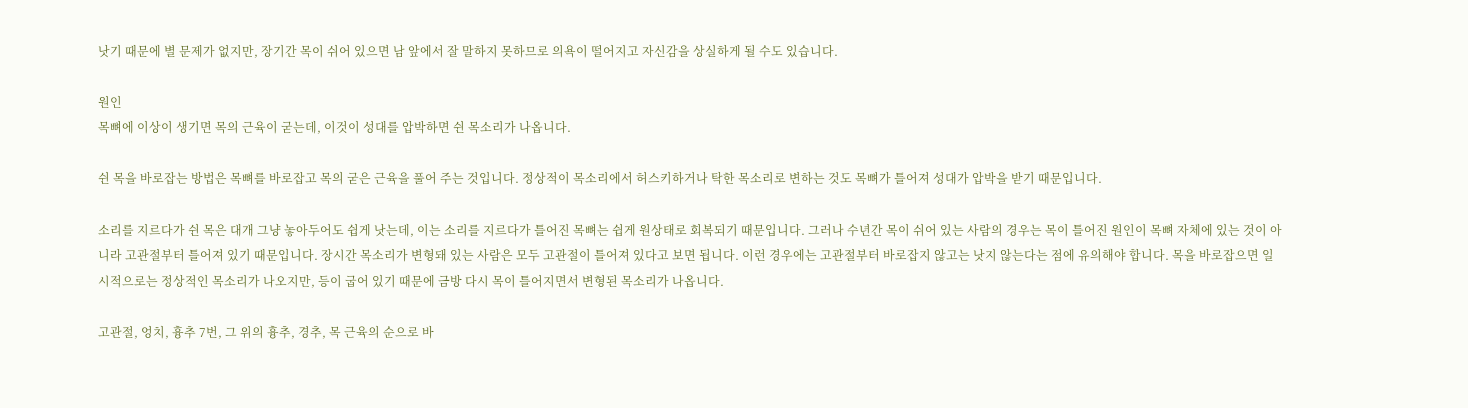낫기 때문에 별 문제가 없지만, 장기간 목이 쉬어 있으면 남 앞에서 잘 말하지 못하므로 의욕이 떨어지고 자신감을 상실하게 될 수도 있습니다.

원인
목뼈에 이상이 생기면 목의 근육이 굳는데, 이것이 성대를 압박하면 쉰 목소리가 나옵니다.

쉰 목을 바로잡는 방법은 목뼈를 바로잡고 목의 굳은 근육을 풀어 주는 것입니다. 정상적이 목소리에서 허스키하거나 탁한 목소리로 변하는 것도 목뼈가 틀어져 성대가 압박을 받기 때문입니다.

소리를 지르다가 쉰 목은 대개 그냥 놓아두어도 쉽게 낫는데, 이는 소리를 지르다가 틀어진 목뼈는 쉽게 원상태로 회복되기 때문입니다. 그러나 수년간 목이 쉬어 있는 사람의 경우는 목이 틀어진 원인이 목뼈 자체에 있는 것이 아니라 고관절부터 틀어져 있기 때문입니다. 장시간 목소리가 변형돼 있는 사람은 모두 고관절이 틀어져 있다고 보면 됩니다. 이런 경우에는 고관절부터 바로잡지 않고는 낫지 않는다는 점에 유의해야 합니다. 목을 바로잡으면 일시적으로는 정상적인 목소리가 나오지만, 등이 굽어 있기 때문에 금방 다시 목이 틀어지면서 변형된 목소리가 나옵니다.

고관절, 엉치, 흉추 7번, 그 위의 흉추, 경추, 목 근육의 순으로 바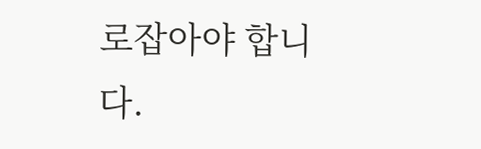로잡아야 합니다.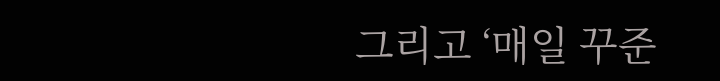그리고 ‘매일 꾸준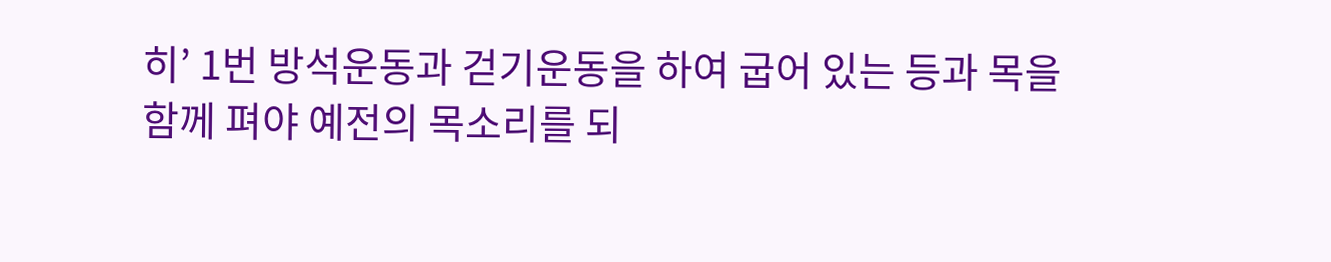히’ 1번 방석운동과 걷기운동을 하여 굽어 있는 등과 목을 함께 펴야 예전의 목소리를 되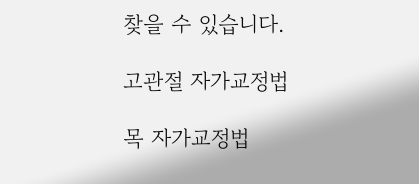찾을 수 있습니다.

고관절 자가교정법

목 자가교정법